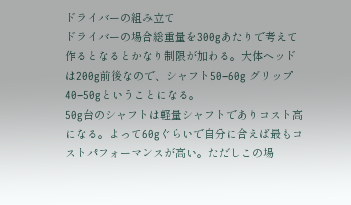ドライバーの組み立て
ドライバーの場合総重量を300gあたりで考えて作るとなるとかなり制限が加わる。大体ヘッドは200g前後なので、シャフト50−60g グリップ40−50gということになる。
50g台のシャフトは軽量シャフトでありコスト高になる。よって60gぐらいで自分に合えば最もコストパフォーマンスが高い。ただしこの場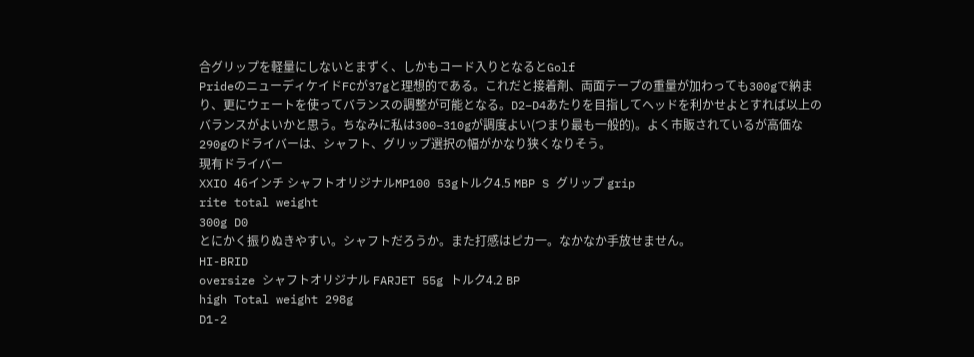合グリップを軽量にしないとまずく、しかもコード入りとなるとGolf
PrideのニューディケイドFCが37gと理想的である。これだと接着剤、両面テープの重量が加わっても300gで納まり、更にウェートを使ってバランスの調整が可能となる。D2−D4あたりを目指してヘッドを利かせよとすれば以上のバランスがよいかと思う。ちなみに私は300−310gが調度よい(つまり最も一般的)。よく市販されているが高価な290gのドライバーは、シャフト、グリップ選択の幅がかなり狭くなりそう。
現有ドライバー
XXIO 46インチ シャフトオリジナルMP100 53gトルク4.5 MBP S グリップ grip
rite total weight
300g D0
とにかく振りぬきやすい。シャフトだろうか。また打感はピカ一。なかなか手放せません。
HI-BRID
oversize シャフトオリジナル FARJET 55g トルク4.2 BP
high Total weight 298g
D1-2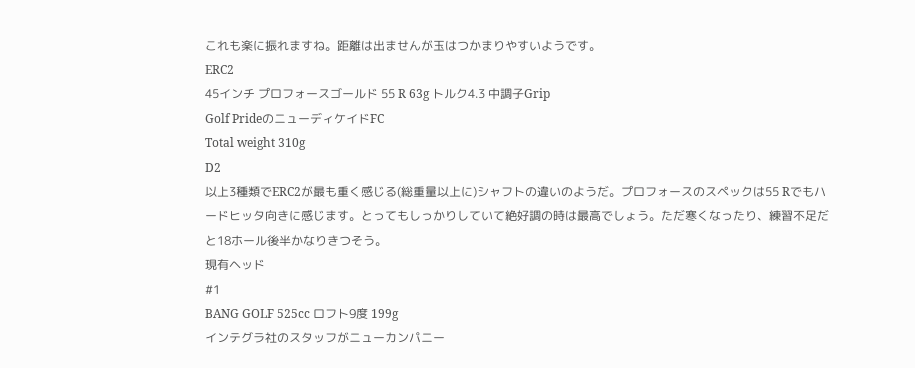これも楽に振れますね。距離は出ませんが玉はつかまりやすいようです。
ERC2
45インチ プロフォースゴールド 55 R 63g トルク4.3 中調子Grip
Golf PrideのニューディケイドFC
Total weight 310g
D2
以上3種類でERC2が最も重く感じる(総重量以上に)シャフトの違いのようだ。プロフォースのスペックは55 Rでもハードヒッタ向きに感じます。とってもしっかりしていて絶好調の時は最高でしょう。ただ寒くなったり、練習不足だと18ホール後半かなりきつそう。
現有ヘッド
#1
BANG GOLF 525cc ロフト9度 199g
インテグラ社のスタッフがニューカンパニー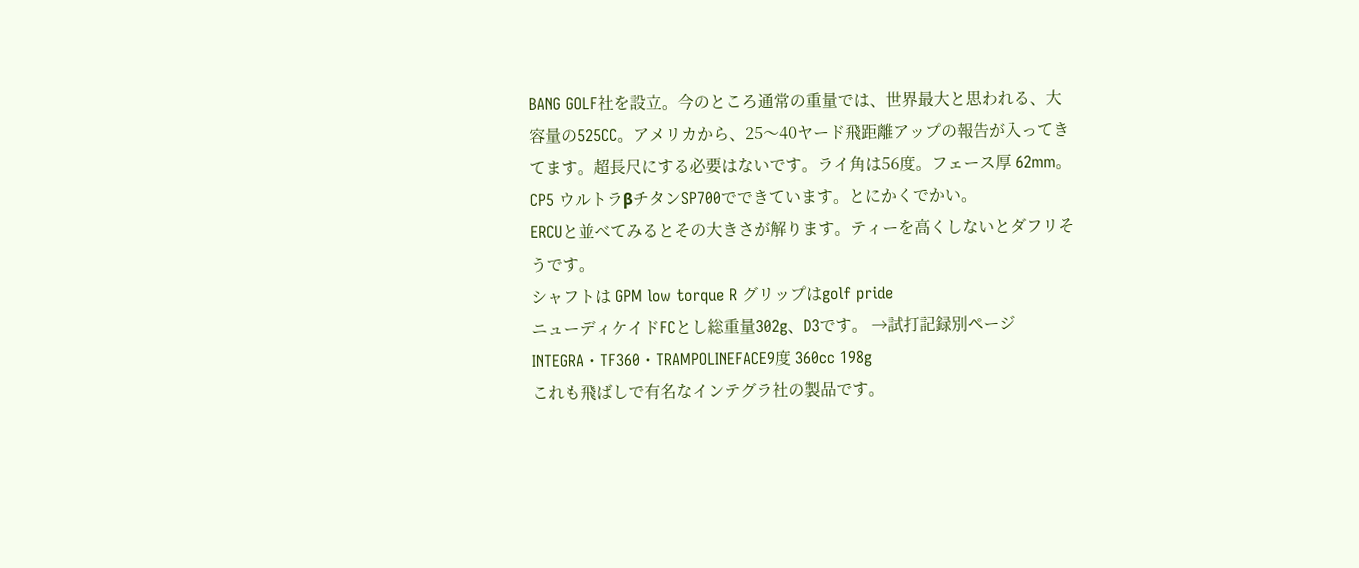BANG GOLF社を設立。今のところ通常の重量では、世界最大と思われる、大容量の525CC。アメリカから、25〜40ヤード飛距離アップの報告が入ってきてます。超長尺にする必要はないです。ライ角は56度。フェース厚 62mm。CP5 ウルトラβチタンSP700でできています。とにかくでかい。
ERCUと並べてみるとその大きさが解ります。ティーを高くしないとダフリそうです。
シャフトは GPM low torque R グリップはgolf pride
ニューディケイドFCとし総重量302g、D3です。 →試打記録別ページ
INTEGRA・TF360・TRAMPOLINEFACE9度 360cc 198g
これも飛ばしで有名なインテグラ社の製品です。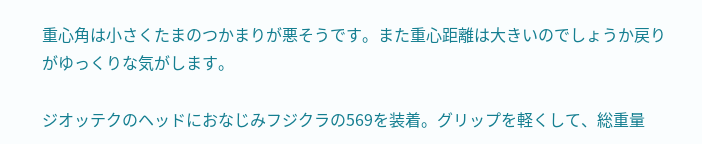重心角は小さくたまのつかまりが悪そうです。また重心距離は大きいのでしょうか戻りがゆっくりな気がします。

ジオッテクのヘッドにおなじみフジクラの569を装着。グリップを軽くして、総重量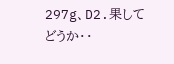297g、D2.果してどうか・・